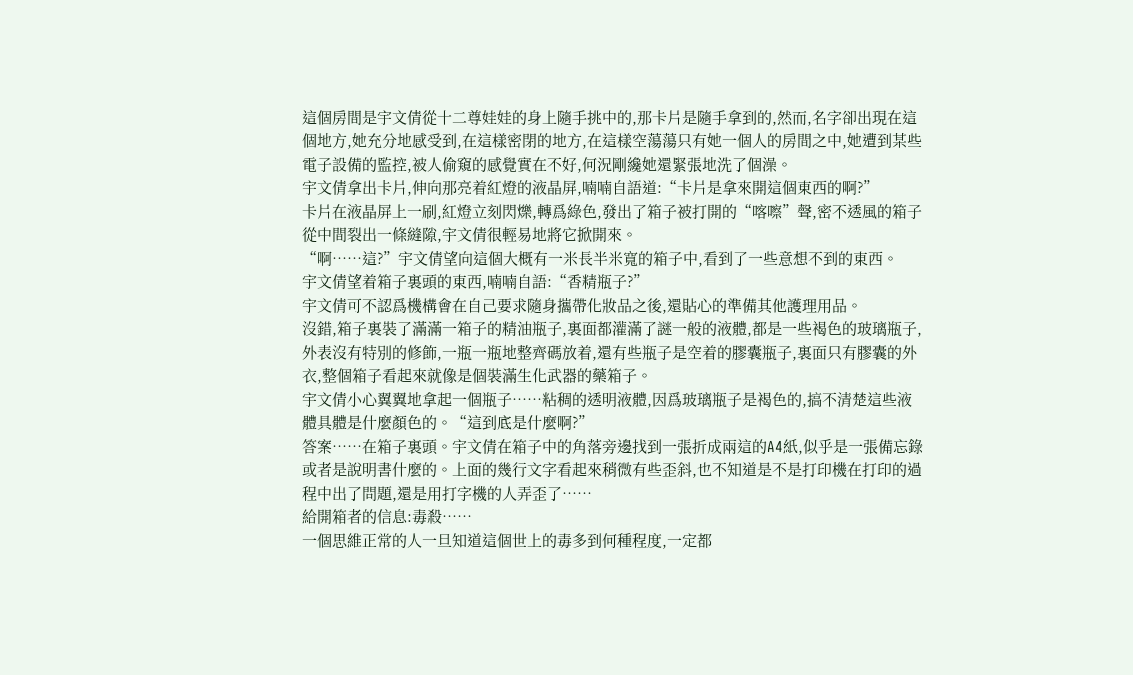這個房間是宇文倩從十二尊娃娃的身上隨手挑中的,那卡片是隨手拿到的,然而,名字卻出現在這個地方,她充分地感受到,在這樣密閉的地方,在這樣空蕩蕩只有她一個人的房間之中,她遭到某些電子設備的監控,被人偷窺的感覺實在不好,何況剛纔她還緊張地洗了個澡。
宇文倩拿出卡片,伸向那亮着紅燈的液晶屏,喃喃自語道:“卡片是拿來開這個東西的啊?”
卡片在液晶屏上一刷,紅燈立刻閃爍,轉爲綠色,發出了箱子被打開的“喀嚓”聲,密不透風的箱子從中間裂出一條縫隙,宇文倩很輕易地將它掀開來。
“啊……這?”宇文倩望向這個大概有一米長半米寬的箱子中,看到了一些意想不到的東西。
宇文倩望着箱子裏頭的東西,喃喃自語:“香精瓶子?”
宇文倩可不認爲機構會在自己要求隨身攜帶化妝品之後,還貼心的準備其他護理用品。
沒錯,箱子裏裝了滿滿一箱子的精油瓶子,裏面都灌滿了謎一般的液體,都是一些褐色的玻璃瓶子,外表沒有特別的修飾,一瓶一瓶地整齊碼放着,還有些瓶子是空着的膠囊瓶子,裏面只有膠囊的外衣,整個箱子看起來就像是個裝滿生化武器的藥箱子。
宇文倩小心翼翼地拿起一個瓶子……粘稠的透明液體,因爲玻璃瓶子是褐色的,搞不清楚這些液體具體是什麼顏色的。“這到底是什麼啊?”
答案……在箱子裏頭。宇文倩在箱子中的角落旁邊找到一張折成兩這的A4紙,似乎是一張備忘錄或者是說明書什麼的。上面的幾行文字看起來稍微有些歪斜,也不知道是不是打印機在打印的過程中出了問題,還是用打字機的人弄歪了……
給開箱者的信息:毒殺……
一個思維正常的人一旦知道這個世上的毒多到何種程度,一定都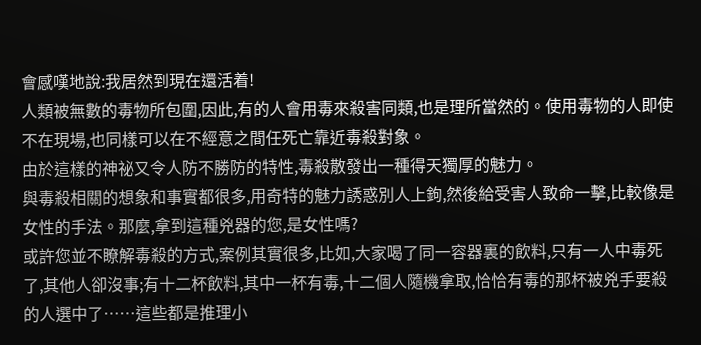會感嘆地說:我居然到現在還活着!
人類被無數的毒物所包圍,因此,有的人會用毒來殺害同類,也是理所當然的。使用毒物的人即使不在現場,也同樣可以在不經意之間任死亡靠近毒殺對象。
由於這樣的神祕又令人防不勝防的特性,毒殺散發出一種得天獨厚的魅力。
與毒殺相關的想象和事實都很多,用奇特的魅力誘惑別人上鉤,然後給受害人致命一擊,比較像是女性的手法。那麼,拿到這種兇器的您,是女性嗎?
或許您並不瞭解毒殺的方式,案例其實很多,比如,大家喝了同一容器裏的飲料,只有一人中毒死了,其他人卻沒事;有十二杯飲料,其中一杯有毒,十二個人隨機拿取,恰恰有毒的那杯被兇手要殺的人選中了……這些都是推理小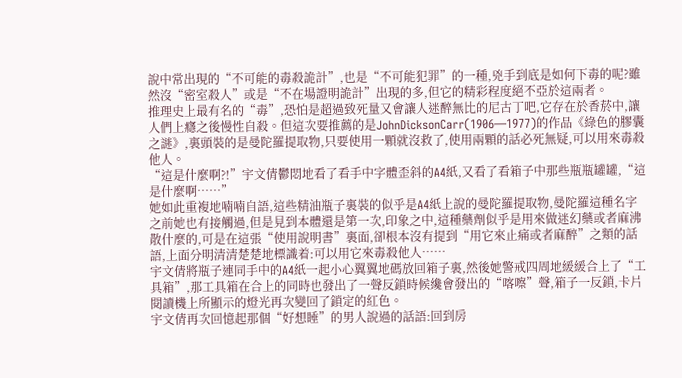說中常出現的“不可能的毒殺詭計”,也是“不可能犯罪”的一種,兇手到底是如何下毒的呢?雖然沒“密室殺人”或是“不在場證明詭計”出現的多,但它的精彩程度絕不亞於這兩者。
推理史上最有名的“毒”,恐怕是超過致死量又會讓人迷醉無比的尼古丁吧,它存在於香菸中,讓人們上癮之後慢性自殺。但這次要推薦的是JohnDicksonCarr(1906—1977)的作品《綠色的膠囊之謎》,裏頭裝的是曼陀羅提取物,只要使用一顆就沒救了,使用兩顆的話必死無疑,可以用來毒殺他人。
“這是什麼啊?!”宇文倩鬱悶地看了看手中字體歪斜的A4紙,又看了看箱子中那些瓶瓶罐罐,“這是什麼啊……”
她如此重複地喃喃自語,這些精油瓶子裏裝的似乎是A4紙上說的曼陀羅提取物,曼陀羅這種名字之前她也有接觸過,但是見到本體還是第一次,印象之中,這種藥劑似乎是用來做迷幻藥或者麻沸散什麼的,可是在這張“使用說明書”裏面,卻根本沒有提到“用它來止痛或者麻醉”之類的話語,上面分明清清楚楚地標識着:可以用它來毒殺他人……
宇文倩將瓶子連同手中的A4紙一起小心翼翼地碼放回箱子裏,然後她警戒四周地緩緩合上了“工具箱”,那工具箱在合上的同時也發出了一聲反鎖時候纔會發出的“喀嚓”聲,箱子一反鎖,卡片閱讀機上所顯示的燈光再次變回了鎖定的紅色。
宇文倩再次回憶起那個“好想睡”的男人說過的話語:回到房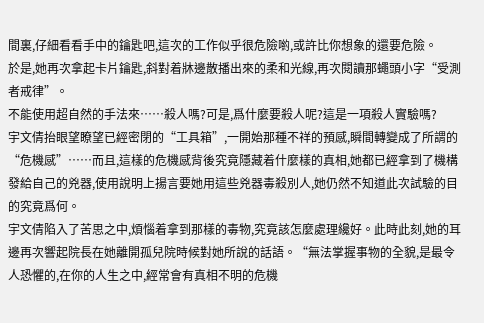間裏,仔細看看手中的鑰匙吧,這次的工作似乎很危險喲,或許比你想象的還要危險。
於是,她再次拿起卡片鑰匙,斜對着牀邊散播出來的柔和光線,再次閱讀那蠅頭小字“受測者戒律”。
不能使用超自然的手法來……殺人嗎?可是,爲什麼要殺人呢?這是一項殺人實驗嗎?
宇文倩抬眼望瞭望已經密閉的“工具箱”,一開始那種不祥的預感,瞬間轉變成了所謂的“危機感”……而且,這樣的危機感背後究竟隱藏着什麼樣的真相,她都已經拿到了機構發給自己的兇器,使用說明上揚言要她用這些兇器毒殺別人,她仍然不知道此次試驗的目的究竟爲何。
宇文倩陷入了苦思之中,煩惱着拿到那樣的毒物,究竟該怎麼處理纔好。此時此刻,她的耳邊再次響起院長在她離開孤兒院時候對她所說的話語。“無法掌握事物的全貌,是最令人恐懼的,在你的人生之中,經常會有真相不明的危機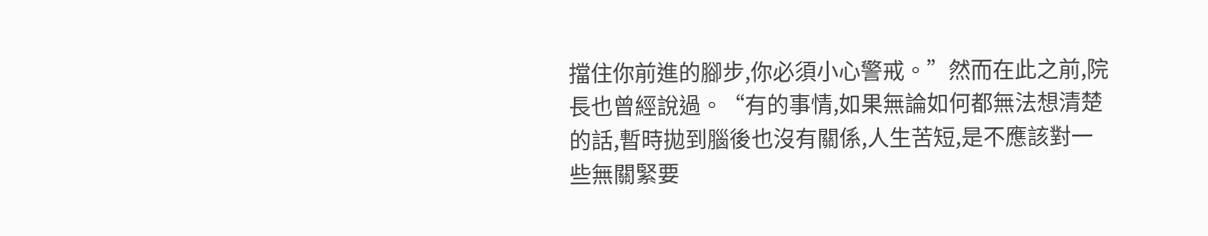擋住你前進的腳步,你必須小心警戒。”然而在此之前,院長也曾經說過。“有的事情,如果無論如何都無法想清楚的話,暫時拋到腦後也沒有關係,人生苦短,是不應該對一些無關緊要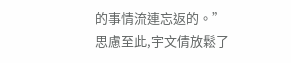的事情流連忘返的。”
思慮至此,宇文倩放鬆了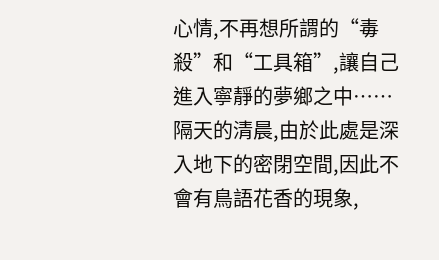心情,不再想所謂的“毒殺”和“工具箱”,讓自己進入寧靜的夢鄉之中……
隔天的清晨,由於此處是深入地下的密閉空間,因此不會有鳥語花香的現象,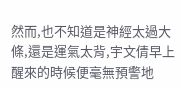然而,也不知道是神經太過大條,還是運氣太背,宇文倩早上醒來的時候便毫無預警地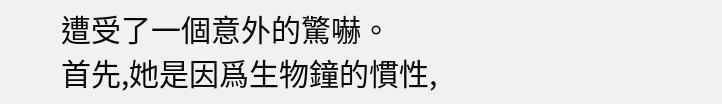遭受了一個意外的驚嚇。
首先,她是因爲生物鐘的慣性,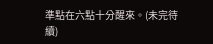準點在六點十分醒來。(未完待續)